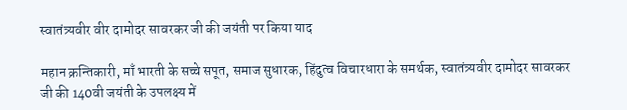स्वातंत्र्यवीर वीर दामोदर सावरकर जी की जयंती पर किया याद

महान क्रन्तिकारी, माँ भारती के सच्चे सपूत, समाज सुधारक, हिंदुत्व विचारधारा के समर्थक, स्वातंत्र्यवीर दामोदर सावरकर जी की 140वी जयंती के उपलक्ष्य में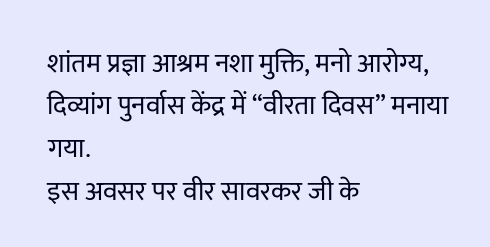शांतम प्रज्ञा आश्रम नशा मुक्ति, मनो आरोग्य, दिव्यांग पुनर्वास केंद्र में “वीरता दिवस” मनाया गया.
इस अवसर पर वीर सावरकर जी के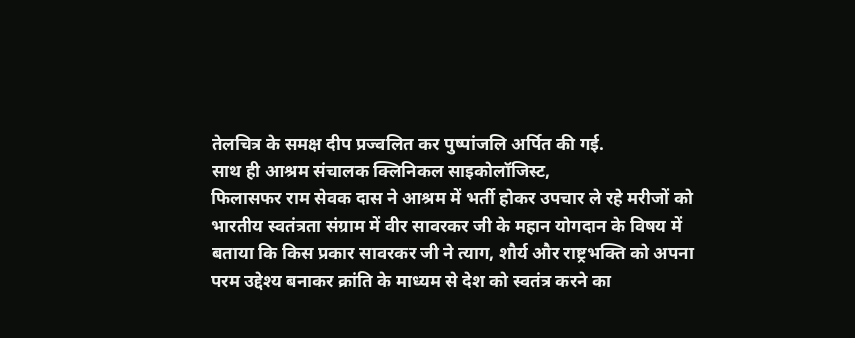तेलचित्र के समक्ष दीप प्रज्वलित कर पुष्पांजलि अर्पित की गई.
साथ ही आश्रम संचालक क्लिनिकल साइकोलॉजिस्ट,
फिलासफर राम सेवक दास ने आश्रम में भर्ती होकर उपचार ले रहे मरीजों को भारतीय स्वतंत्रता संग्राम में वीर सावरकर जी के महान योगदान के विषय में बताया कि किस प्रकार सावरकर जी ने त्याग, शौर्य और राष्ट्रभक्ति को अपना परम उद्देश्य बनाकर क्रांति के माध्यम से देश को स्वतंत्र करने का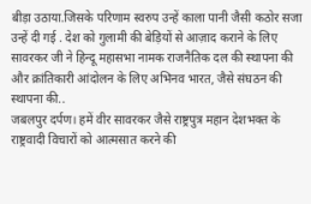बीड़ा उठाया.जिसके परिणाम स्वरुप उन्हें काला पानी जैसी कठोर सजा उन्हें दी गई . देश को गुलामी की बेड़ियों से आज़ाद कराने के लिए सावरकर जी ने हिन्दू महासभा नामक राजनैतिक दल की स्थापना की और क्रांतिकारी आंदोलन के लिए अभिनव भारत, जैसे संघठन की स्थापना की..
जबलपुर दर्पण। हमें वीर सावरकर जैसे राष्ट्रपुत्र महान देशभक्त के राष्ट्रवादी विचारों को आत्मसात करने की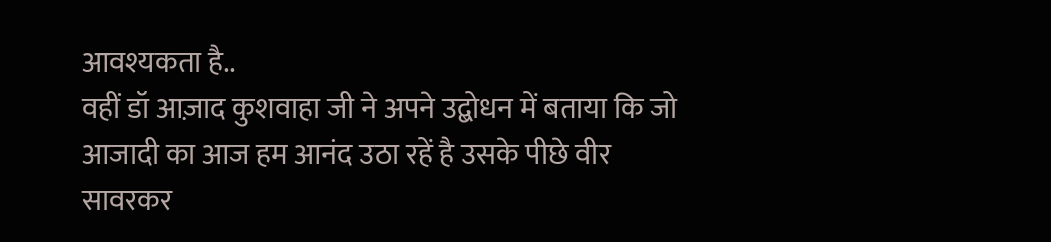आवश्यकता है..
वहीं डॉ आज़ाद कुशवाहा जी ने अपने उद्बोधन में बताया कि जो आजादी का आज हम आनंद उठा रहें है उसके पीछे वीर सावरकर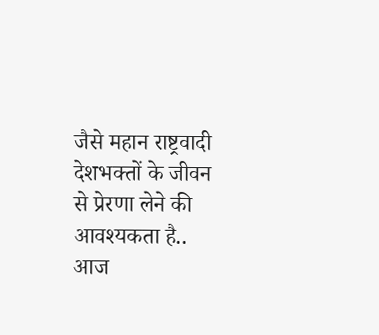जैसे महान राष्ट्रवादी देशभक्तों के जीवन से प्रेरणा लेने की आवश्यकता है..
आज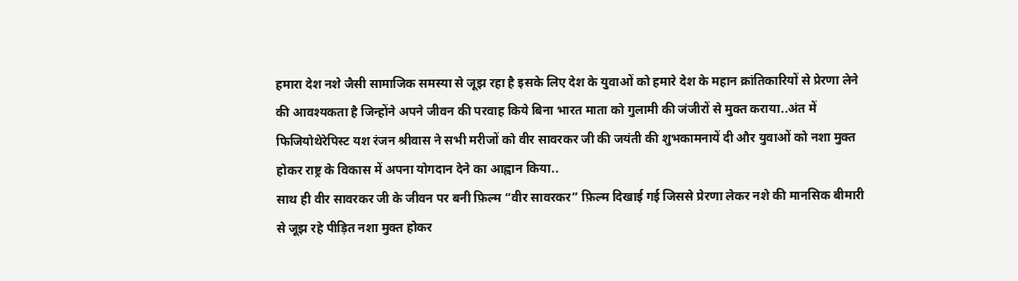हमारा देश नशे जैसी सामाजिक समस्या से जूझ रहा है इसके लिए देश के युवाओं को हमारे देश के महान क्रांतिकारियों से प्रेरणा लेने की आवश्यकता है जिन्होंने अपने जीवन की परवाह किये बिना भारत माता को गुलामी की जंजीरों से मुक्त कराया..अंत में फिजियोथेरेपिस्ट यश रंजन श्रीवास ने सभी मरीजों को वीर सावरकर जी की जयंती की शुभकामनायें दी और युवाओं को नशा मुक्त होकर राष्ट्र के विकास में अपना योगदान देने का आह्वान किया..
साथ ही वीर सावरकर जी के जीवन पर बनी फ़िल्म “वीर सावरकर” फ़िल्म दिखाई गई जिससे प्रेरणा लेकर नशे की मानसिक बीमारी से जूझ रहे पीड़ित नशा मुक्त होकर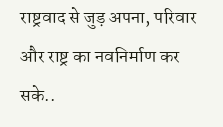राष्ट्रवाद से जुड़ अपना, परिवार और राष्ट्र का नवनिर्माण कर सके..